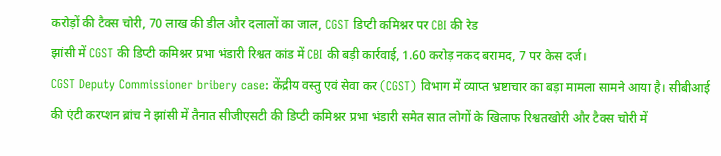करोड़ों की टैक्स चोरी, 70 लाख की डील और दलालों का जाल, CGST डिप्टी कमिश्नर पर CBI की रेड
झांसी में CGST की डिप्टी कमिश्नर प्रभा भंडारी रिश्वत कांड में CBI की बड़ी कार्रवाई, 1.60 करोड़ नकद बरामद, 7 पर केस दर्ज।
CGST Deputy Commissioner bribery case: केंद्रीय वस्तु एवं सेवा कर (CGST) विभाग में व्याप्त भ्रष्टाचार का बड़ा मामला सामने आया है। सीबीआई की एंटी करप्शन ब्रांच ने झांसी में तैनात सीजीएसटी की डिप्टी कमिश्नर प्रभा भंडारी समेत सात लोगों के खिलाफ रिश्वतखोरी और टैक्स चोरी में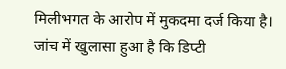मिलीभगत के आरोप में मुकदमा दर्ज किया है। जांच में खुलासा हुआ है कि डिप्टी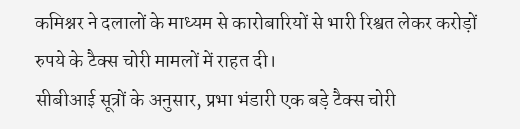कमिश्नर ने दलालों के माध्यम से कारोबारियों से भारी रिश्वत लेकर करोड़ों रुपये के टैक्स चोरी मामलों में राहत दी।
सीबीआई सूत्रों के अनुसार, प्रभा भंडारी एक बड़े टैक्स चोरी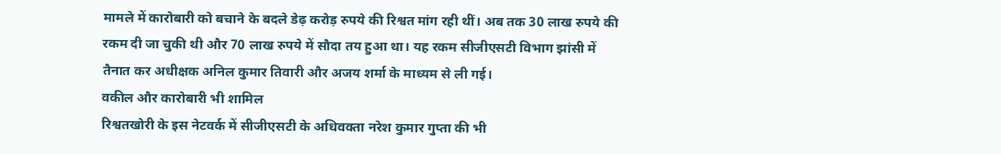मामले में कारोबारी को बचाने के बदले डेढ़ करोड़ रुपये की रिश्वत मांग रही थीं। अब तक 30 लाख रुपये की रकम दी जा चुकी थी और 70 लाख रुपये में सौदा तय हुआ था। यह रकम सीजीएसटी विभाग झांसी में तैनात कर अधीक्षक अनिल कुमार तिवारी और अजय शर्मा के माध्यम से ली गई।
वकील और कारोबारी भी शामिल
रिश्वतखोरी के इस नेटवर्क में सीजीएसटी के अधिवक्ता नरेश कुमार गुप्ता की भी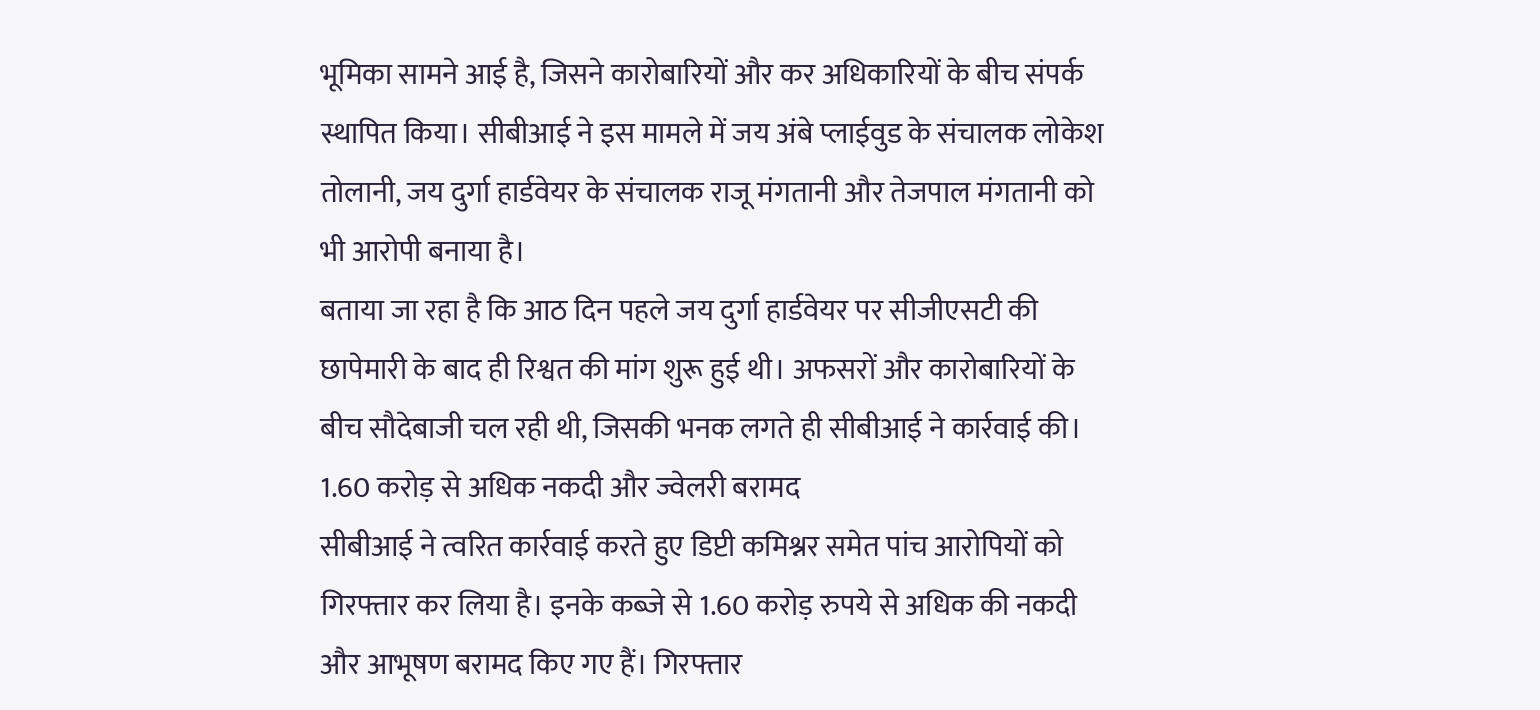भूमिका सामने आई है, जिसने कारोबारियों और कर अधिकारियों के बीच संपर्क स्थापित किया। सीबीआई ने इस मामले में जय अंबे प्लाईवुड के संचालक लोकेश तोलानी, जय दुर्गा हार्डवेयर के संचालक राजू मंगतानी और तेजपाल मंगतानी को भी आरोपी बनाया है।
बताया जा रहा है कि आठ दिन पहले जय दुर्गा हार्डवेयर पर सीजीएसटी की छापेमारी के बाद ही रिश्वत की मांग शुरू हुई थी। अफसरों और कारोबारियों के बीच सौदेबाजी चल रही थी, जिसकी भनक लगते ही सीबीआई ने कार्रवाई की।
1.60 करोड़ से अधिक नकदी और ज्वेलरी बरामद
सीबीआई ने त्वरित कार्रवाई करते हुए डिप्टी कमिश्नर समेत पांच आरोपियों को गिरफ्तार कर लिया है। इनके कब्जे से 1.60 करोड़ रुपये से अधिक की नकदी और आभूषण बरामद किए गए हैं। गिरफ्तार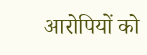आरोपियों को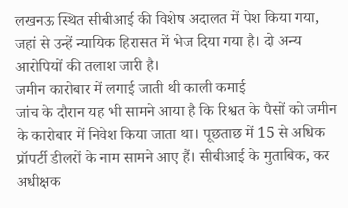लखनऊ स्थित सीबीआई की विशेष अदालत में पेश किया गया, जहां से उन्हें न्यायिक हिरासत में भेज दिया गया है। दो अन्य आरोपियों की तलाश जारी है।
जमीन कारोबार में लगाई जाती थी काली कमाई
जांच के दौरान यह भी सामने आया है कि रिश्वत के पैसों को जमीन के कारोबार में निवेश किया जाता था। पूछताछ में 15 से अधिक प्रॉपर्टी डीलरों के नाम सामने आए हैं। सीबीआई के मुताबिक, कर अधीक्षक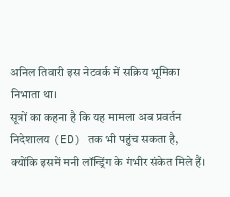अनिल तिवारी इस नेटवर्क में सक्रिय भूमिका निभाता था।
सूत्रों का कहना है कि यह मामला अब प्रवर्तन निदेशालय (ED) तक भी पहुंच सकता है, क्योंकि इसमें मनी लॉन्ड्रिंग के गंभीर संकेत मिले हैं।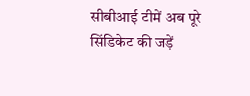सीबीआई टीमें अब पूरे सिंडिकेट की जड़ें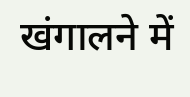खंगालने में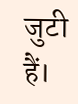जुटी हैं।